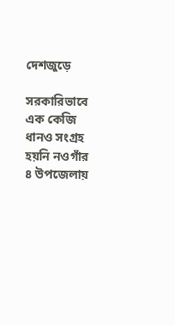দেশজুড়ে

সরকারিভাবে এক কেজি ধানও সংগ্রহ হয়নি নওগাঁর ৪ উপজেলায়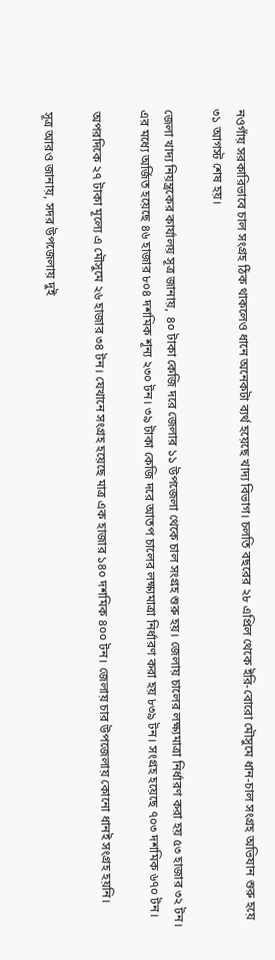নওগাঁয় সরকারিভাবে চাল সংগ্রহ ঠিক থাকলেও ধানে অনেকটা ব্যর্থ হয়েছে খাদ্য বিভাগ। চলতি বছরের ২৮ এপ্রিল থেকে ইরি-বোরো মৌসুমে ধান-চাল সংগ্রহ অভিযান শুরু হয়ে ৩১ আগস্ট শেষ হয়।

জেলা খাদ্য নিয়ন্ত্রকের কার্যালয় সূত্র জানায়, ৪০ টাকা কেজি দরে জেলার ১১ উপজেলা থেকে চাল সংগ্রহ শুরু হয়। জেলায় চালের লক্ষ্যমাত্রা নির্ধারণ করা হয় ৫৩ হাজার ৩২ টন। এর মধ্যে অর্জিত হয়েছে ৪৬ হাজার ৮০৪ দশমিক শূন্য ২৩০ টন। ৩৯ টাকা কেজি দরে আতপ চালের লক্ষ্যমাত্রা নির্ধারণ করা হয় ৮৩৯ টন। সংগ্রহ হয়েছে ৭০৩ দশমিক ৬৭০ টন।

অপরদিকে ২৭ টাকা মূল্যে এ মৌসুমে ২৬ হাজার ৩৪ টন। যেখানে সংগ্রহ হয়েছে মাত্র এক হাজার ১৪০ দশমিক ৪০০ টন। জেলায় চার উপজেলায় কোনো ধানই সংগ্রহ হয়নি।

সূত্র আরও জানায়, সদর উপজেলায় দুই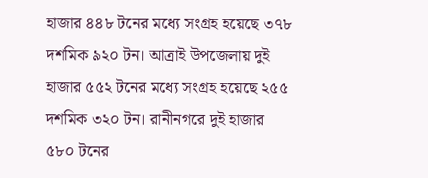হাজার ৪৪৮ টনের মধ্যে সংগ্রহ হয়েছে ৩৭৮ দশমিক ৯২০ টন। আত্রাই উপজেলায় দুই হাজার ৫৫২ টনের মধ্যে সংগ্রহ হয়েছে ২৫৫ দশমিক ৩২০ টন। রানীনগরে দুই হাজার ৫৮০ টনের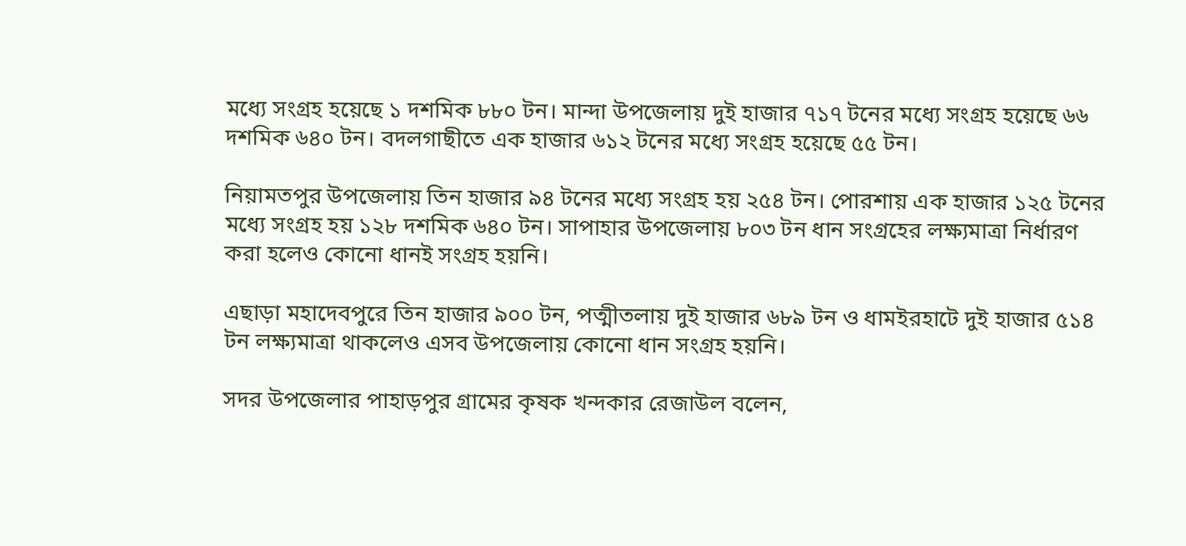মধ্যে সংগ্রহ হয়েছে ১ দশমিক ৮৮০ টন। মান্দা উপজেলায় দুই হাজার ৭১৭ টনের মধ্যে সংগ্রহ হয়েছে ৬৬ দশমিক ৬৪০ টন। বদলগাছীতে এক হাজার ৬১২ টনের মধ্যে সংগ্রহ হয়েছে ৫৫ টন।

নিয়ামতপুর উপজেলায় তিন হাজার ৯৪ টনের মধ্যে সংগ্রহ হয় ২৫৪ টন। পোরশায় এক হাজার ১২৫ টনের মধ্যে সংগ্রহ হয় ১২৮ দশমিক ৬৪০ টন। সাপাহার উপজেলায় ৮০৩ টন ধান সংগ্রহের লক্ষ্যমাত্রা নির্ধারণ করা হলেও কোনো ধানই সংগ্রহ হয়নি।

এছাড়া মহাদেবপুরে তিন হাজার ৯০০ টন, পত্মীতলায় দুই হাজার ৬৮৯ টন ও ধামইরহাটে দুই হাজার ৫১৪ টন লক্ষ্যমাত্রা থাকলেও এসব উপজেলায় কোনো ধান সংগ্রহ হয়নি।

সদর উপজেলার পাহাড়পুর গ্রামের কৃষক খন্দকার রেজাউল বলেন,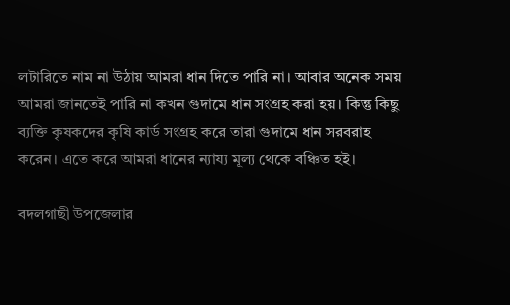লটারিতে নাম না উঠায় আমরা ধান দিতে পারি না। আবার অনেক সময় আমরা জানতেই পারি না কখন গুদামে ধান সংগ্রহ করা হয়। কিন্তু কিছু ব্যক্তি কৃষকদের কৃষি কার্ড সংগ্রহ করে তারা গুদামে ধান সরবরাহ করেন। এতে করে আমরা ধানের ন্যায্য মূল্য থেকে বঞ্চিত হই।

বদলগাছী উপজেলার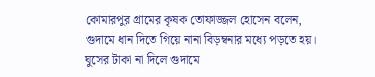কোমারপুর গ্রামের কৃষক তোফাজ্জল হোসেন বলেন, গুদামে ধান দিতে গিয়ে নানা বিড়ম্বনার মধ্যে পড়তে হয়। ঘুসের টাকা না দিলে গুদামে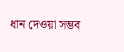ধান দেওয়া সম্ভব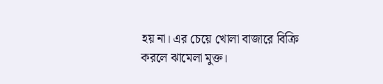হয় না। এর চেয়ে খোলা বাজারে বিক্রি করলে ঝামেলা মুক্ত।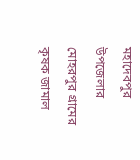মহাদেবপুর উপজেলার মোহরপুর গ্রামের কৃষক জামাল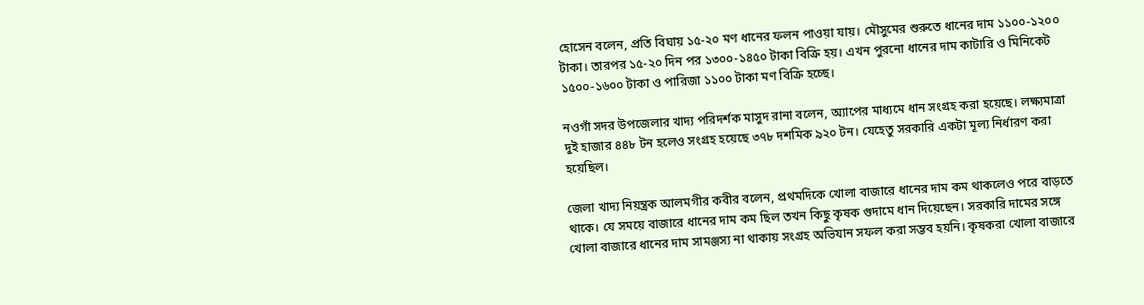হোসেন বলেন, প্রতি বিঘায় ১৫-২০ মণ ধানের ফলন পাওয়া যায়। মৌসুমের শুরুতে ধানের দাম ১১০০-১২০০ টাকা। তারপর ১৫-২০ দিন পর ১৩০০-১৪৫০ টাকা বিক্রি হয়। এখন পুরনো ধানের দাম কাটারি ও মিনিকেট ১৫০০-১৬০০ টাকা ও পারিজা ১১০০ টাকা মণ বিক্রি হচ্ছে।

নওগাঁ সদর উপজেলার খাদ্য পরিদর্শক মাসুদ রানা বলেন, অ্যাপের মাধ্যমে ধান সংগ্রহ করা হয়েছে। লক্ষ্যমাত্রা দুই হাজার ৪৪৮ টন হলেও সংগ্রহ হয়েছে ৩৭৮ দশমিক ৯২০ টন। যেহেতু সরকারি একটা মূল্য নির্ধারণ করা হয়েছিল।

জেলা খাদ্য নিয়ন্ত্রক আলমগীর কবীর বলেন, প্রথমদিকে খোলা বাজারে ধানের দাম কম থাকলেও পরে বাড়তে থাকে। যে সময়ে বাজারে ধানের দাম কম ছিল তখন কিছু কৃষক গুদামে ধান দিয়েছেন। সরকারি দামের সঙ্গে খোলা বাজারে ধানের দাম সামঞ্জস্য না থাকায় সংগ্রহ অভিযান সফল করা সম্ভব হয়নি। কৃষকরা খোলা বাজারে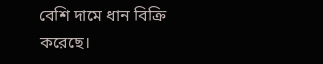বেশি দামে ধান বিক্রি করেছে।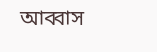আব্বাস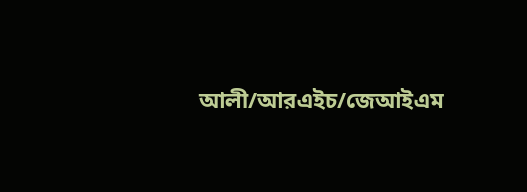আলী/আরএইচ/জেআইএম